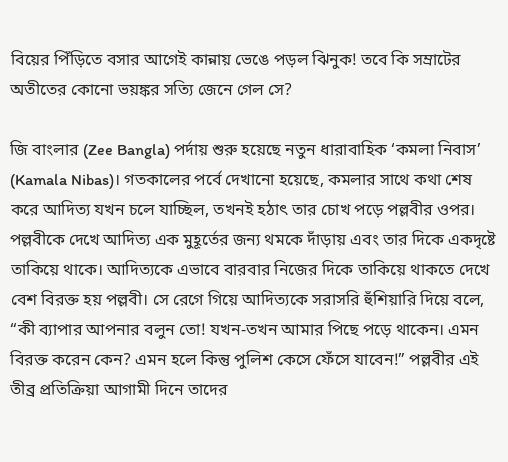বিয়ের পিঁড়িতে বসার আগেই কান্নায় ভেঙে পড়ল ঝিনুক! তবে কি সম্রাটের অতীতের কোনো ভয়ঙ্কর সত্যি জেনে গেল সে?

জি বাংলার (Zee Bangla) পর্দায় শুরু হয়েছে নতুন ধারাবাহিক ‘কমলা নিবাস’ (Kamala Nibas)। গতকালের পর্বে দেখানো হয়েছে, কমলার সাথে কথা শেষ করে আদিত্য যখন চলে যাচ্ছিল, তখনই হঠাৎ তার চোখ পড়ে পল্লবীর ওপর। পল্লবীকে দেখে আদিত্য এক মুহূর্তের জন্য থমকে দাঁড়ায় এবং তার দিকে একদৃষ্টে তাকিয়ে থাকে। আদিত্যকে এভাবে বারবার নিজের দিকে তাকিয়ে থাকতে দেখে বেশ বিরক্ত হয় পল্লবী। সে রেগে গিয়ে আদিত্যকে সরাসরি হুঁশিয়ারি দিয়ে বলে, “কী ব্যাপার আপনার বলুন তো! যখন-তখন আমার পিছে পড়ে থাকেন। এমন বিরক্ত করেন কেন? এমন হলে কিন্তু পুলিশ কেসে ফেঁসে যাবেন!” পল্লবীর এই তীব্র প্রতিক্রিয়া আগামী দিনে তাদের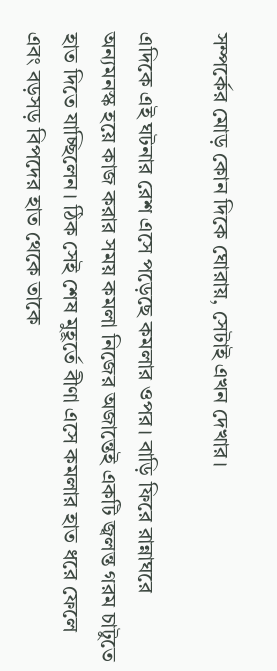সম্পর্কের মোড় কোন দিকে ঘোরায়, সেটাই এখন দেখার।

এদিকে এই ঘটনার রেশ এসে পড়েছে কমলার ওপর। বাড়ি ফিরে রান্নাঘরে অন্যমনস্ক হয়ে কাজ করার সময় কমলা নিজের অজান্তেই একটি জ্বলন্ত গরম চাটুতে হাত দিতে যাচ্ছিলেন। ঠিক সেই শেষ মুহূর্তে বীণা এসে কমলার হাত ধরে ফেলে এবং বড়সড় বিপদের হাত থেকে তাকে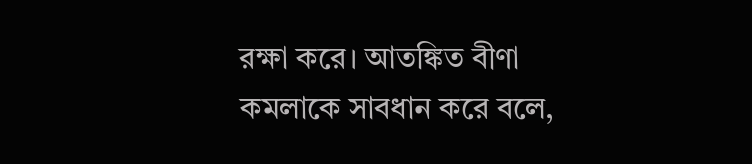রক্ষা করে। আতঙ্কিত বীণা কমলাকে সাবধান করে বলে,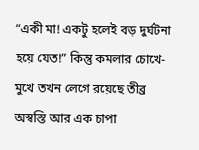“একী মা! একটু হলেই বড় দুর্ঘটনা হয়ে যেত!” কিন্তু কমলার চোখে-মুখে তখন লেগে রয়েছে তীব্র অস্বস্তি আর এক চাপা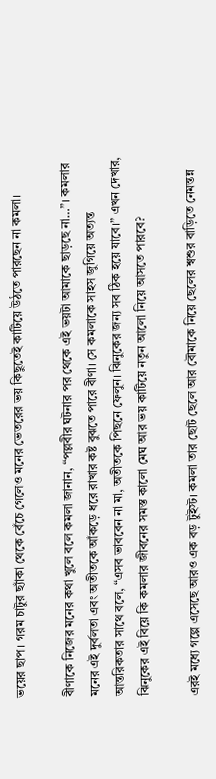ভয়ের ছাপ। গরম চাটুর ছ্যাঁকা থেকে বেঁচে গেলেও মনের ভেতরের ভয় কিছুতেই কাটিয়ে উঠতে পারছেন না কমলা।

বীণাকে নিজের মনের কথা খুলে বলে কমলা জানান, “পল্লবীর ঘটনার পর থেকে এই ভয়টা আমাকে ছাড়ছে না…”। কমলার মনের এই দুর্বলতা এবং অতীতকে আঁকড়ে ধরে রাখার কষ্ট বুঝতে পারে বীণা। সে কমলাকে সাহস জুগিয়ে অত্যন্ত আন্তরিকতার সাথে বলে, “এসব ভাববেন না মা, অতীতকে পিছনে ফেলুন। ঝিনুকের জন্য সব ঠিক হয়ে যাবে।” এখন দেখার, ঝিনুকের এই বিয়ে কি কমলার জীবনের সমস্ত কালো মেঘ আর ভয় কাটিয়ে নতুন আলো নিয়ে আসতে পারবে?

এরই মধ্যে গল্পে এসেছে আরও এক বড় টুইস্ট। কমলা তার ছোট ছেলে আর বৌমাকে নিয়ে ছেলের শ্বশুর বাড়িতে নেমন্তন্ন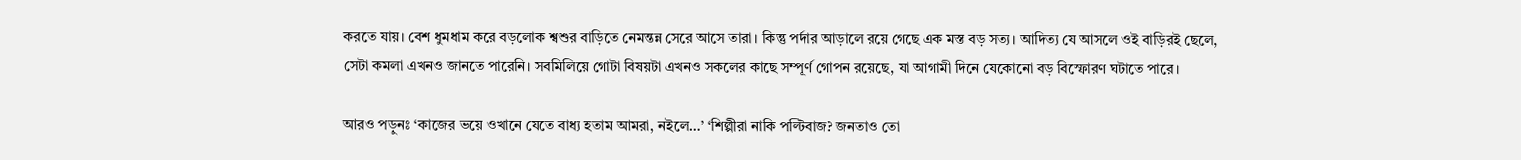করতে যায়। বেশ ধুমধাম করে বড়লোক শ্বশুর বাড়িতে নেমন্তন্ন সেরে আসে তারা। কিন্তু পর্দার আড়ালে রয়ে গেছে এক মস্ত বড় সত্য। আদিত্য যে আসলে ওই বাড়িরই ছেলে, সেটা কমলা এখনও জানতে পারেনি। সবমিলিয়ে গোটা বিষয়টা এখনও সকলের কাছে সম্পূর্ণ গোপন রয়েছে, যা আগামী দিনে যেকোনো বড় বিস্ফোরণ ঘটাতে পারে।

আরও পড়ুনঃ ‘কাজের ভয়ে ওখানে যেতে বাধ্য হতাম আমরা, নইলে…’ ‘শিল্পীরা নাকি পল্টিবাজ? জনতাও তো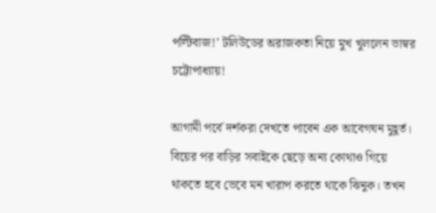পল্টিবাজ!’ টলিউডের অরাজকতা নিয়ে মুখ খুললেন ভাস্বর চট্টোপাধ্যায়!

আগামী পর্বে দর্শকরা দেখতে পাবেন এক আবেগঘন মুহূর্ত। বিয়ের পর বাড়ির সবাইকে ছেড়ে অন্য কোথাও গিয়ে থাকতে হবে ভেবে মন খারাপ করতে থাকে ঝিনুক। তখন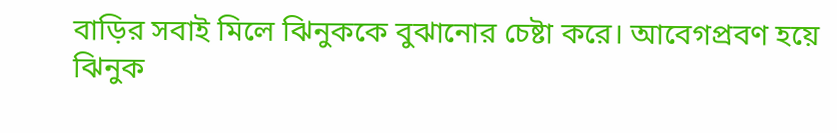বাড়ির সবাই মিলে ঝিনুককে বুঝানোর চেষ্টা করে। আবেগপ্রবণ হয়ে ঝিনুক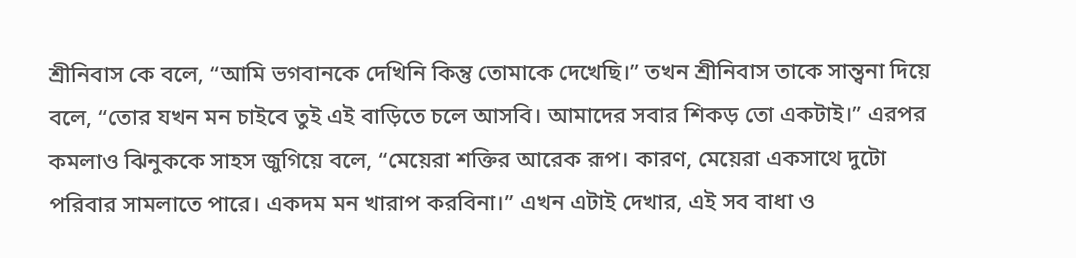শ্রীনিবাস কে বলে, “আমি ভগবানকে দেখিনি কিন্তু তোমাকে দেখেছি।” তখন শ্রীনিবাস তাকে সান্ত্বনা দিয়ে বলে, “তোর যখন মন চাইবে তুই এই বাড়িতে চলে আসবি। আমাদের সবার শিকড় তো একটাই।” এরপর কমলাও ঝিনুককে সাহস জুগিয়ে বলে, “মেয়েরা শক্তির আরেক রূপ। কারণ, মেয়েরা একসাথে দুটো পরিবার সামলাতে পারে। একদম মন খারাপ করবিনা।” এখন এটাই দেখার, এই সব বাধা ও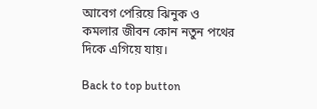আবেগ পেরিয়ে ঝিনুক ও কমলার জীবন কোন নতুন পথের দিকে এগিয়ে যায়।

Back to top button